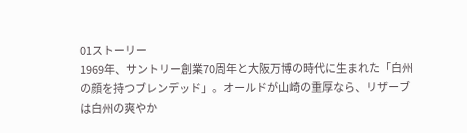01ストーリー
1969年、サントリー創業70周年と大阪万博の時代に生まれた「白州の顔を持つブレンデッド」。オールドが山崎の重厚なら、リザーブは白州の爽やか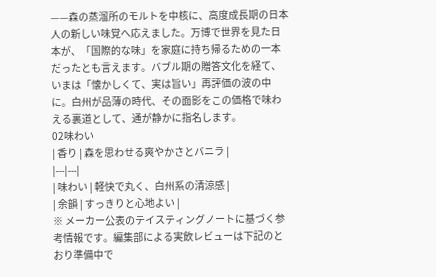——森の蒸溜所のモルトを中核に、高度成長期の日本人の新しい味覚へ応えました。万博で世界を見た日本が、「国際的な味」を家庭に持ち帰るための一本だったとも言えます。バブル期の贈答文化を経て、いまは「懐かしくて、実は旨い」再評価の波の中に。白州が品薄の時代、その面影をこの価格で味わえる裏道として、通が静かに指名します。
02味わい
| 香り | 森を思わせる爽やかさとバニラ |
|---|---|
| 味わい | 軽快で丸く、白州系の清涼感 |
| 余韻 | すっきりと心地よい |
※ メーカー公表のテイスティングノートに基づく参考情報です。編集部による実飲レビューは下記のとおり準備中で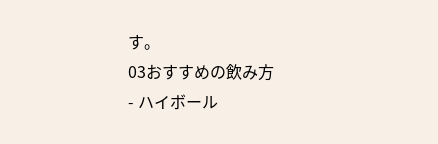す。
03おすすめの飲み方
- ハイボール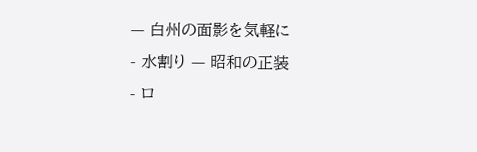— 白州の面影を気軽に
- 水割り — 昭和の正装
- ロ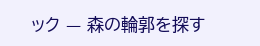ック — 森の輪郭を探す